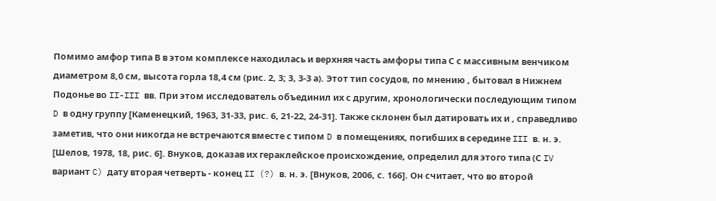Помимо амфор типа В в этом комплексе находилась и верхняя часть амфоры типа С с массивным венчиком диаметром 8,0 см, высота горла 18,4 см (рис. 2, 3; 3, 3-3 а). Этот тип сосудов, по мнению , бытовал в Нижнем Подонье во II-III вв. При этом исследователь объединил их с другим, хронологически последующим типом D в одну группу [Каменецкий, 1963, 31-33, рис. 6, 21-22, 24-31]. Также склонен был датировать их и , справедливо заметив, что они никогда не встречаются вместе с типом D в помещениях, погибших в середине III в. н. э. [Шелов, 1978, 18, рис. 6]. Внуков, доказав их гераклейское происхождение, определил для этого типа (С IV вариант C) дату вторая четверть - конец II (?) в. н. э. [Внуков, 2006, с. 166]. Он считает, что во второй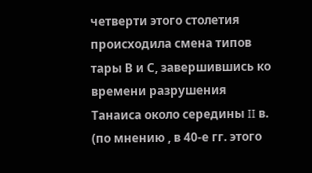четверти этого столетия происходила смена типов тары В и С, завершившись ко времени разрушения Танаиса около середины II в. (по мнению , в 40-е гг. этого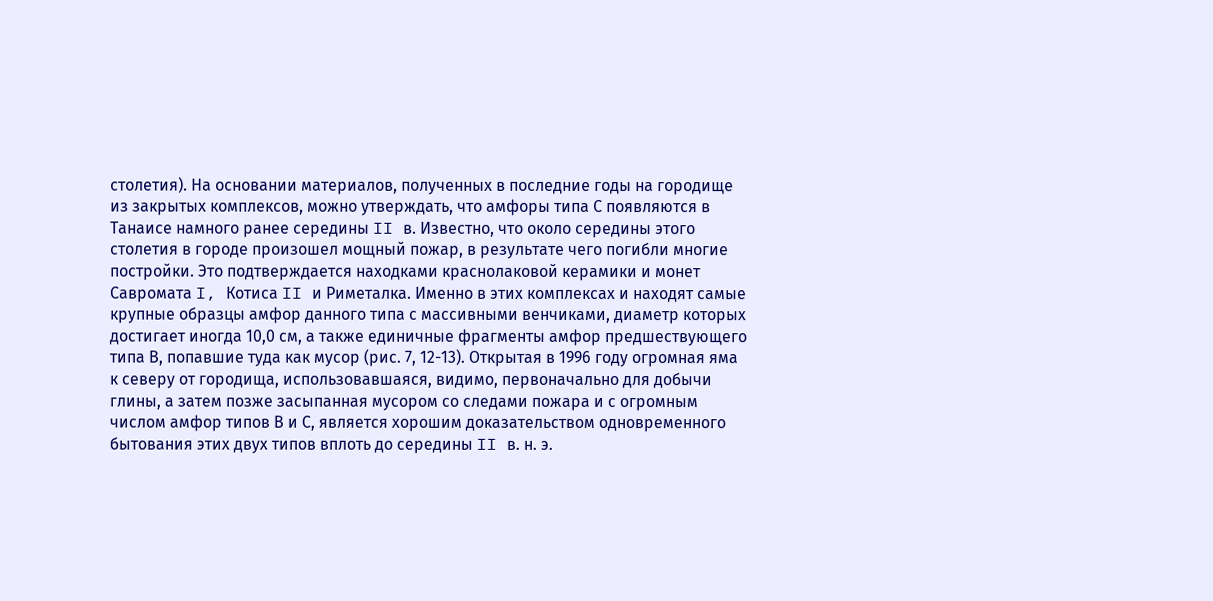столетия). На основании материалов, полученных в последние годы на городище из закрытых комплексов, можно утверждать, что амфоры типа С появляются в Танаисе намного ранее середины II в. Известно, что около середины этого столетия в городе произошел мощный пожар, в результате чего погибли многие постройки. Это подтверждается находками краснолаковой керамики и монет Савромата I, Котиса II и Риметалка. Именно в этих комплексах и находят самые крупные образцы амфор данного типа с массивными венчиками, диаметр которых достигает иногда 10,0 см, а также единичные фрагменты амфор предшествующего типа В, попавшие туда как мусор (рис. 7, 12-13). Открытая в 1996 году огромная яма к северу от городища, использовавшаяся, видимо, первоначально для добычи глины, а затем позже засыпанная мусором со следами пожара и с огромным числом амфор типов В и С, является хорошим доказательством одновременного бытования этих двух типов вплоть до середины II в. н. э.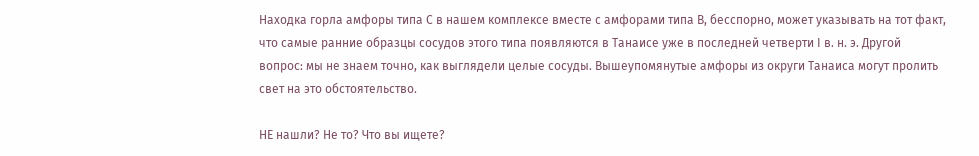Находка горла амфоры типа С в нашем комплексе вместе с амфорами типа В, бесспорно, может указывать на тот факт, что самые ранние образцы сосудов этого типа появляются в Танаисе уже в последней четверти I в. н. э. Другой вопрос: мы не знаем точно, как выглядели целые сосуды. Вышеупомянутые амфоры из округи Танаиса могут пролить свет на это обстоятельство.

НЕ нашли? Не то? Что вы ищете?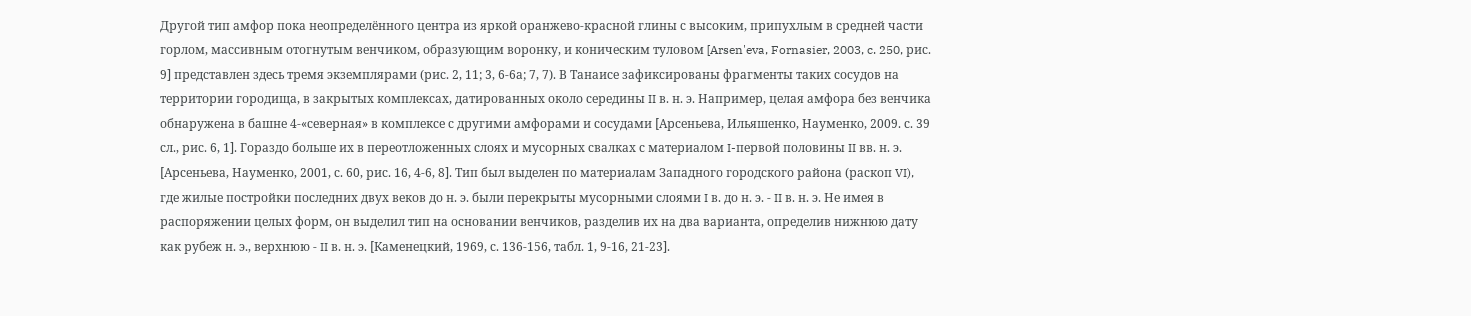Другой тип амфор пока неопределённого центра из яркой оранжево-красной глины с высоким, припухлым в средней части горлом, массивным отогнутым венчиком, образующим воронку, и коническим туловом [Arsen'eva, Fornasier, 2003, c. 250, рис. 9] представлен здесь тремя экземплярами (рис. 2, 11; 3, 6-6а; 7, 7). В Танаисе зафиксированы фрагменты таких сосудов на территории городища, в закрытых комплексах, датированных около середины II в. н. э. Например, целая амфора без венчика обнаружена в башне 4-«северная» в комплексе с другими амфорами и сосудами [Арсеньева, Ильяшенко, Науменко, 2009. с. 39 сл., рис. 6, 1]. Гораздо больше их в переотложенных слоях и мусорных свалках с материалом I-первой половины II вв. н. э. [Арсеньева, Науменко, 2001, с. 60, рис. 16, 4-6, 8]. Тип был выделен по материалам Западного городского района (раскоп VI), где жилые постройки последних двух веков до н. э. были перекрыты мусорными слоями I в. до н. э. - II в. н. э. Не имея в распоряжении целых форм, он выделил тип на основании венчиков, разделив их на два варианта, определив нижнюю дату как рубеж н. э., верхнюю - II в. н. э. [Каменецкий, 1969, с. 136-156, табл. 1, 9-16, 21-23].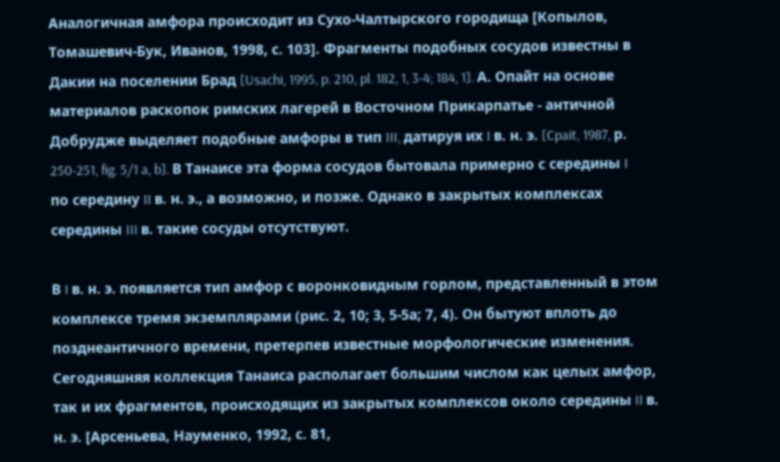Аналогичная амфора происходит из Сухо-Чалтырского городища [Копылов, Томашевич-Бук, Иванов, 1998, с. 103]. Фрагменты подобных сосудов известны в Дакии на поселении Брад [Usachi, 1995, p. 210, pl. 182, 1, 3-4; 184, 1]. А. Опайт на основе материалов раскопок римских лагерей в Восточном Прикарпатье - античной Добрудже выделяет подобные амфоры в тип III, датируя их I в. н. э. [Cpait, 1987, р. 250-251, fig. 5/1 a, b]. В Танаисе эта форма сосудов бытовала примерно с середины I по середину II в. н. э., а возможно, и позже. Однако в закрытых комплексах середины III в. такие сосуды отсутствуют.

В I в. н. э. появляется тип амфор с воронковидным горлом, представленный в этом комплексе тремя экземплярами (рис. 2, 10; 3, 5-5а; 7, 4). Он бытуют вплоть до позднеантичного времени, претерпев известные морфологические изменения. Сегодняшняя коллекция Танаиса располагает большим числом как целых амфор, так и их фрагментов, происходящих из закрытых комплексов около середины II в. н. э. [Арсеньева, Науменко, 1992, с. 81,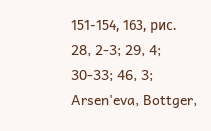151-154, 163, рис. 28, 2-3; 29, 4; 30-33; 46, 3; Arsen'eva, Bottger,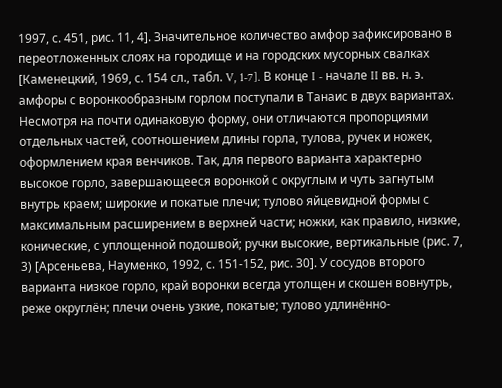1997, с. 451, рис. 11, 4]. Значительное количество амфор зафиксировано в переотложенных слоях на городище и на городских мусорных свалках [Каменецкий, 1969, с. 154 сл., табл. V, 1-7]. В конце I - начале II вв. н. э. амфоры с воронкообразным горлом поступали в Танаис в двух вариантах. Несмотря на почти одинаковую форму, они отличаются пропорциями отдельных частей, соотношением длины горла, тулова, ручек и ножек, оформлением края венчиков. Так, для первого варианта характерно высокое горло, завершающееся воронкой с округлым и чуть загнутым внутрь краем; широкие и покатые плечи; тулово яйцевидной формы с максимальным расширением в верхней части; ножки, как правило, низкие, конические, с уплощенной подошвой; ручки высокие, вертикальные (рис. 7, 3) [Арсеньева, Науменко, 1992, с. 151-152, рис. 30]. У сосудов второго варианта низкое горло, край воронки всегда утолщен и скошен вовнутрь, реже округлён; плечи очень узкие, покатые; тулово удлинённо-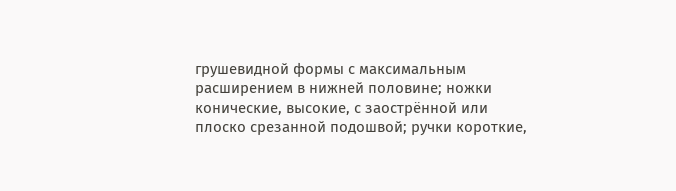грушевидной формы с максимальным расширением в нижней половине; ножки конические, высокие, с заострённой или плоско срезанной подошвой; ручки короткие,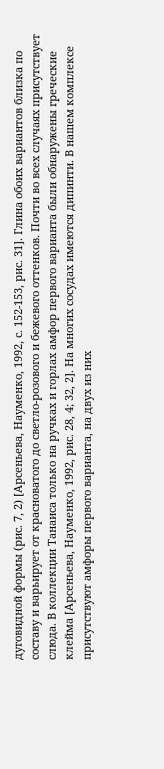дуговидной формы (рис. 7, 2) [Арсеньева, Науменко, 1992, с. 152-153, рис. 31]. Глина обоих вариантов близка по составу и варьирует от красноватого до светло-розового и бежевого оттенков. Почти во всех случаях присутствует слюда. В коллекции Танаиса только на ручках и горлах амфор первого варианта были обнаружены греческие клейма [Арсеньева, Науменко, 1992, рис. 28, 4; 32, 2]. На многих сосудах имеются дипинти. В нашем комплексе присутствуют амфоры первого варианта, на двух из них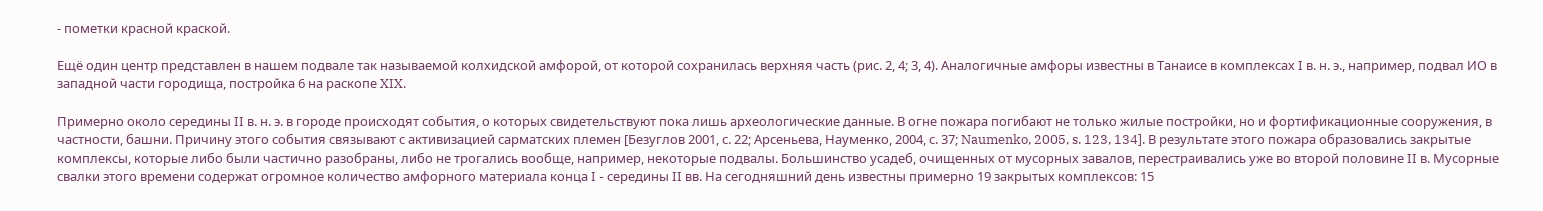- пометки красной краской.

Ещё один центр представлен в нашем подвале так называемой колхидской амфорой, от которой сохранилась верхняя часть (рис. 2, 4; 3, 4). Аналогичные амфоры известны в Танаисе в комплексах I в. н. э., например, подвал ИО в западной части городища, постройка 6 на раскопе XIX.

Примерно около середины II в. н. э. в городе происходят события, о которых свидетельствуют пока лишь археологические данные. В огне пожара погибают не только жилые постройки, но и фортификационные сооружения, в частности, башни. Причину этого события связывают с активизацией сарматских племен [Безуглов 2001, с. 22; Арсеньева, Науменко, 2004, с. 37; Naumenko, 2005, s. 123, 134]. В результате этого пожара образовались закрытые комплексы, которые либо были частично разобраны, либо не трогались вообще, например, некоторые подвалы. Большинство усадеб, очищенных от мусорных завалов, перестраивались уже во второй половине II в. Мусорные свалки этого времени содержат огромное количество амфорного материала конца I - середины II вв. На сегодняшний день известны примерно 19 закрытых комплексов: 15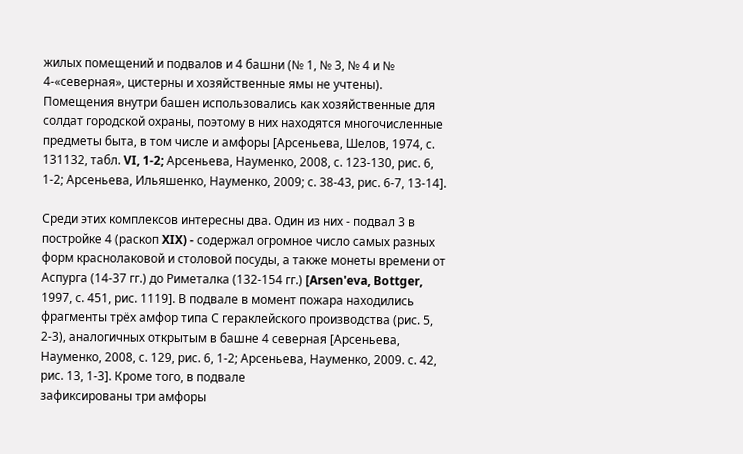жилых помещений и подвалов и 4 башни (№ 1, № 3, № 4 и № 4-«северная», цистерны и хозяйственные ямы не учтены). Помещения внутри башен использовались как хозяйственные для солдат городской охраны, поэтому в них находятся многочисленные предметы быта, в том числе и амфоры [Арсеньева, Шелов, 1974, с. 131132, табл. VI, 1-2; Арсеньева, Науменко, 2008, с. 123-130, рис. 6, 1-2; Арсеньева, Ильяшенко, Науменко, 2009; с. 38-43, рис. 6-7, 13-14].

Среди этих комплексов интересны два. Один из них - подвал 3 в постройке 4 (раскоп XIX) - содержал огромное число самых разных форм краснолаковой и столовой посуды, а также монеты времени от Аспурга (14-37 гг.) до Риметалка (132-154 гг.) [Arsen'eva, Bottger, 1997, с. 451, рис. 1119]. В подвале в момент пожара находились фрагменты трёх амфор типа С гераклейского производства (рис. 5, 2-3), аналогичных открытым в башне 4 северная [Арсеньева, Науменко, 2008, с. 129, рис. 6, 1-2; Арсеньева, Науменко, 2009. с. 42, рис. 13, 1-3]. Кроме того, в подвале
зафиксированы три амфоры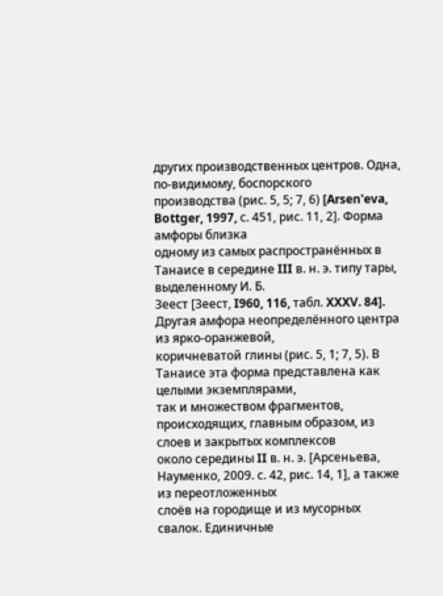других производственных центров. Одна, по-видимому, боспорского
производства (рис. 5, 5; 7, 6) [Arsen'eva, Bottger, 1997, с. 451, рис. 11, 2]. Форма амфоры близка
одному из самых распространённых в Танаисе в середине III в. н. э. типу тары, выделенному И. Б.
Зеест [Зеест, I960, 116, табл. XXXV. 84]. Другая амфора неопределённого центра из ярко-оранжевой,
коричневатой глины (рис. 5, 1; 7, 5). В Танаисе эта форма представлена как целыми экземплярами,
так и множеством фрагментов, происходящих, главным образом, из слоев и закрытых комплексов
около середины II в. н. э. [Арсеньева, Науменко, 2009. с. 42, рис. 14, 1], а также из переотложенных
слоёв на городище и из мусорных свалок. Единичные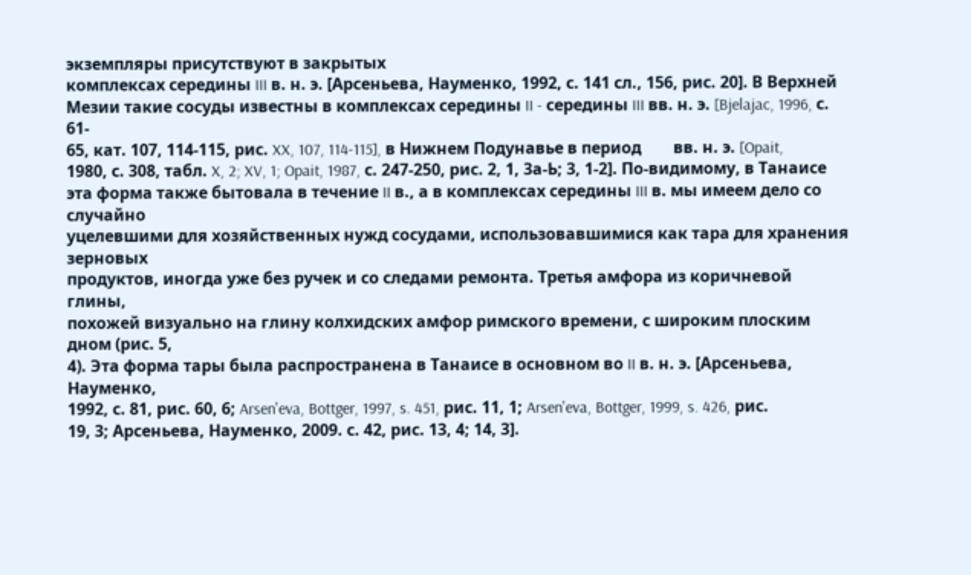экземпляры присутствуют в закрытых
комплексах середины III в. н. э. [Арсеньева, Науменко, 1992, с. 141 сл., 156, рис. 20]. В Верхней
Мезии такие сосуды известны в комплексах середины II - середины III вв. н. э. [Bjelajac, 1996, с. 61-
65, кат. 107, 114-115, рис. XX, 107, 114-115], в Нижнем Подунавье в период        вв. н. э. [Opait,
1980, с. 308, табл. X, 2; XV, 1; Opait, 1987, с. 247-250, рис. 2, 1, 3а-Ь; 3, 1-2]. По-видимому, в Танаисе
эта форма также бытовала в течение II в., а в комплексах середины III в. мы имеем дело со случайно
уцелевшими для хозяйственных нужд сосудами, использовавшимися как тара для хранения зерновых
продуктов, иногда уже без ручек и со следами ремонта. Третья амфора из коричневой глины,
похожей визуально на глину колхидских амфор римского времени, с широким плоским дном (рис. 5,
4). Эта форма тары была распространена в Танаисе в основном во II в. н. э. [Арсеньева, Науменко,
1992, с. 81, рис. 60, 6; Arsen'eva, Bottger, 1997, s. 451, рис. 11, 1; Arsen'eva, Bottger, 1999, s. 426, рис.
19, 3; Арсеньева, Науменко, 2009. с. 42, рис. 13, 4; 14, 3].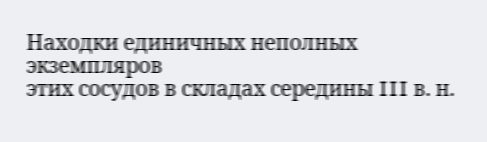Находки единичных неполных экземпляров
этих сосудов в складах середины III в. н.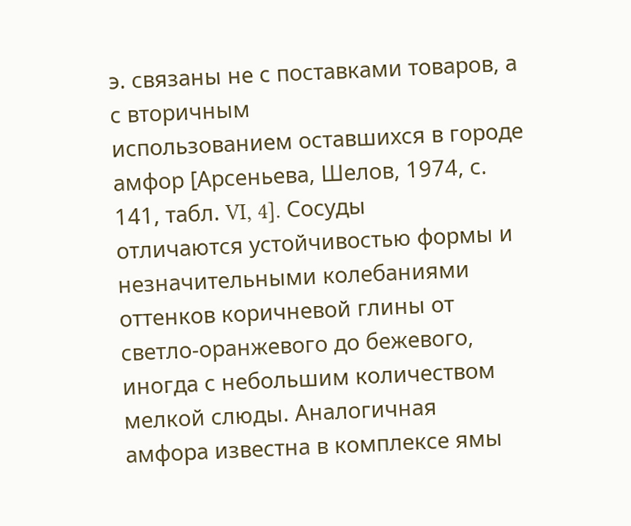э. связаны не с поставками товаров, а с вторичным
использованием оставшихся в городе амфор [Арсеньева, Шелов, 1974, с. 141, табл. VI, 4]. Сосуды
отличаются устойчивостью формы и незначительными колебаниями оттенков коричневой глины от
светло-оранжевого до бежевого, иногда с небольшим количеством мелкой слюды. Аналогичная
амфора известна в комплексе ямы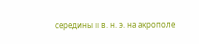середины II в. н. э. на акрополе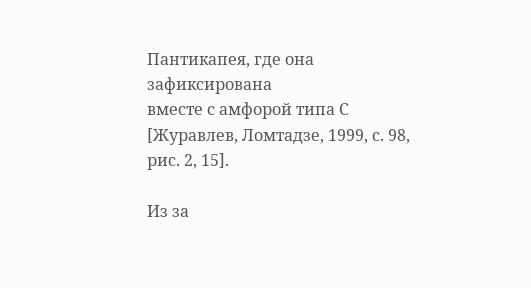Пантикапея, где она зафиксирована
вместе с амфорой типа С [Журавлев, Ломтадзе, 1999, с. 98, рис. 2, 15].

Из за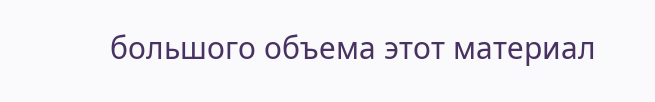большого объема этот материал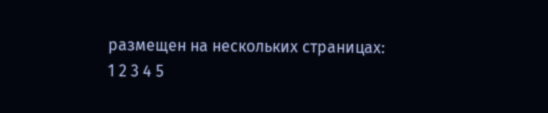размещен на нескольких страницах:
1 2 3 4 5